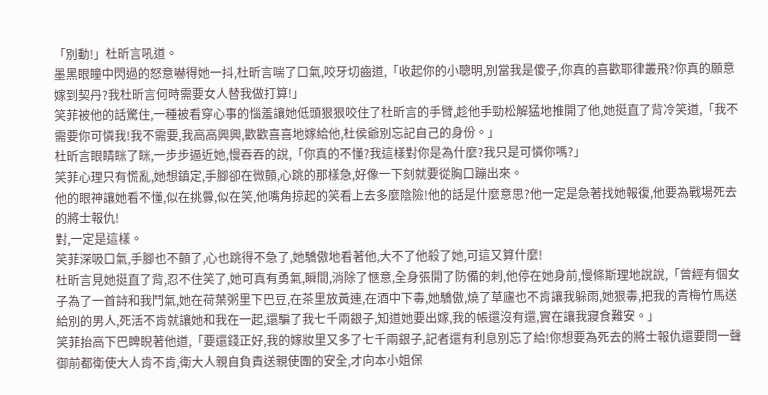「別動!」杜昕言吼道。
墨黑眼瞳中閃過的怒意嚇得她一抖,杜昕言喘了口氣,咬牙切齒道,「收起你的小聰明,別當我是傻子,你真的喜歡耶律叢飛?你真的願意嫁到契丹?我杜昕言何時需要女人替我做打算!」
笑菲被他的話驚住,一種被看穿心事的惱羞讓她低頭狠狠咬住了杜昕言的手臂,趁他手勁松解猛地推開了他,她挺直了背冷笑道,「我不需要你可憐我!我不需要,我高高興興,歡歡喜喜地嫁給他,杜侯爺別忘記自己的身份。」
杜昕言眼睛眯了眯,一步步逼近她,慢吞吞的說,「你真的不懂?我這樣對你是為什麼?我只是可憐你嗎?」
笑菲心理只有慌亂,她想鎮定,手腳卻在微顫,心跳的那樣急,好像一下刻就要從胸口蹦出來。
他的眼神讓她看不懂,似在挑釁,似在笑,他嘴角掠起的笑看上去多麼陰險!他的話是什麼意思?他一定是急著找她報復,他要為戰場死去的將士報仇!
對,一定是這樣。
笑菲深吸口氣,手腳也不顫了,心也跳得不急了,她驕傲地看著他,大不了他殺了她,可這又算什麼!
杜昕言見她挺直了背,忍不住笑了,她可真有勇氣,瞬間,消除了愜意,全身張開了防備的刺,他停在她身前,慢條斯理地說說,「曾經有個女子為了一首詩和我鬥氣,她在荷葉粥里下巴豆,在茶里放黃連,在酒中下毒,她驕傲,燒了草廬也不肯讓我躲雨,她狠毒,把我的青梅竹馬送給別的男人,死活不肯就讓她和我在一起,還騙了我七千兩銀子,知道她要出嫁,我的帳還沒有還,實在讓我寢食難安。」
笑菲抬高下巴睥睨著他道,「要還錢正好,我的嫁妝里又多了七千兩銀子,記者還有利息別忘了給!你想要為死去的將士報仇還要問一聲御前都衛使大人肯不肯,衛大人親自負責送親使團的安全,才向本小姐保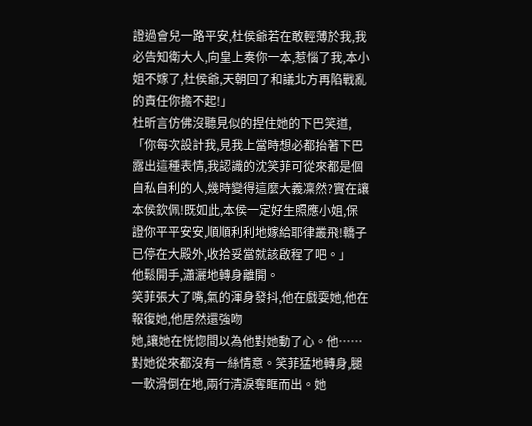證過會兒一路平安,杜侯爺若在敢輕薄於我,我必告知衛大人,向皇上奏你一本,惹惱了我,本小姐不嫁了,杜侯爺,天朝回了和議北方再陷戰亂的責任你擔不起!」
杜昕言仿佛沒聽見似的捏住她的下巴笑道,「你每次設計我,見我上當時想必都抬著下巴露出這種表情,我認識的沈笑菲可從來都是個自私自利的人,幾時變得這麼大義凜然?實在讓本侯欽佩!既如此,本侯一定好生照應小姐,保證你平平安安,順順利利地嫁給耶律叢飛!轎子已停在大殿外,收拾妥當就該啟程了吧。」
他鬆開手,瀟灑地轉身離開。
笑菲張大了嘴,氣的渾身發抖,他在戲耍她,他在報復她,他居然還強吻
她,讓她在恍惚間以為他對她動了心。他……對她從來都沒有一絲情意。笑菲猛地轉身,腿一軟滑倒在地,兩行清淚奪眶而出。她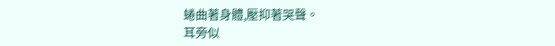蜷曲著身體,壓抑著哭聲。
耳旁似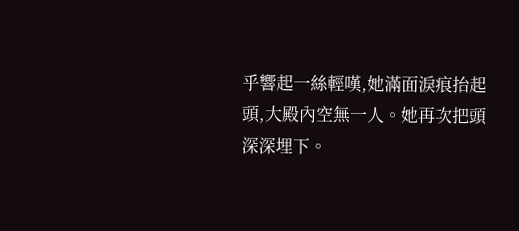乎響起一絲輕嘆,她滿面淚痕抬起頭,大殿內空無一人。她再次把頭深深埋下。